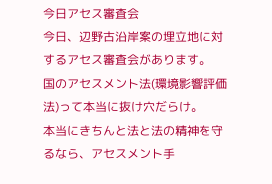今日アセス審査会
今日、辺野古沿岸案の埋立地に対するアセス審査会があります。
国のアセスメント法(環境影響評価法)って本当に抜け穴だらけ。
本当にきちんと法と法の精神を守るなら、アセスメント手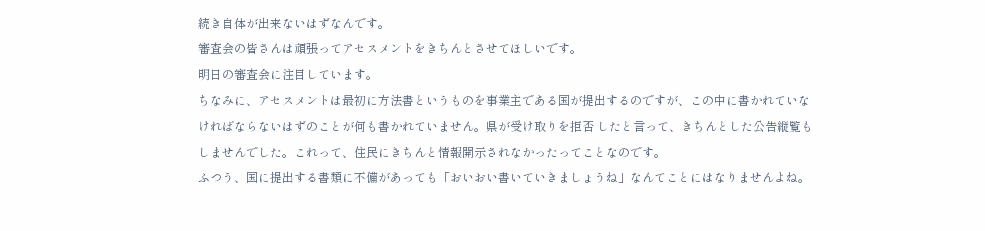続き自体が出来ないはずなんです。
審査会の皆さんは頑張ってアセスメントをきちんとさせてほしいです。
明日の審査会に注目しています。
ちなみに、アセスメントは最初に方法書というものを事業主である国が提出するのですが、この中に書かれていなければならないはずのことが何も書かれていません。県が受け取りを拒否 したと言って、きちんとした公告縦覧もしませんでした。これって、住民にきちんと情報開示されなかったってことなのです。
ふつう、国に提出する書類に不備があっても「おいおい書いていきましょうね」なんてことにはなりませんよね。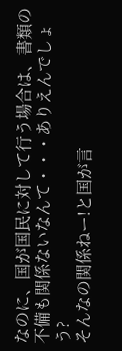なのに、国が国民に対して行う場合は、書類の不備も関係ないなんて・・・ありえんでしょう?
そんなの関係ねー!と国が言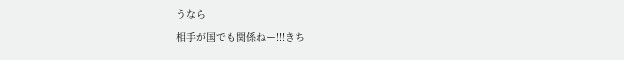うなら
相手が国でも関係ねー!!!きち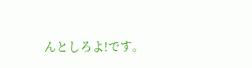んとしろよ!です。